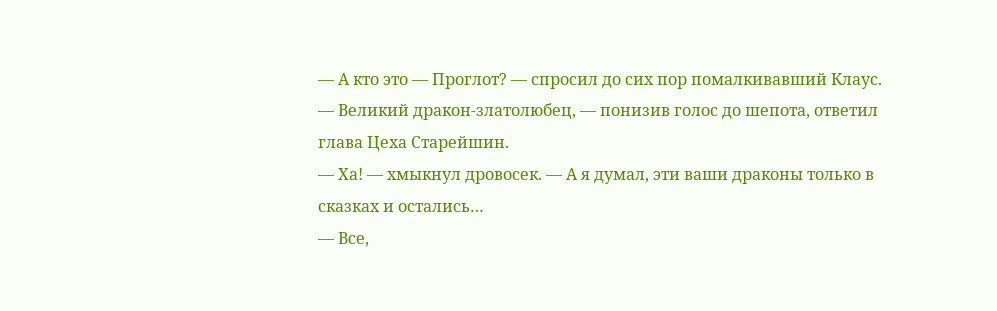— А кто это — Проглот? — спросил до сих пор помалкивавший Клаус.
— Великий дракон-златолюбец, — понизив голос до шепота, ответил глава Цеха Старейшин.
— Ха! — хмыкнул дровосек. — А я думал, эти ваши драконы только в сказках и остались…
— Все,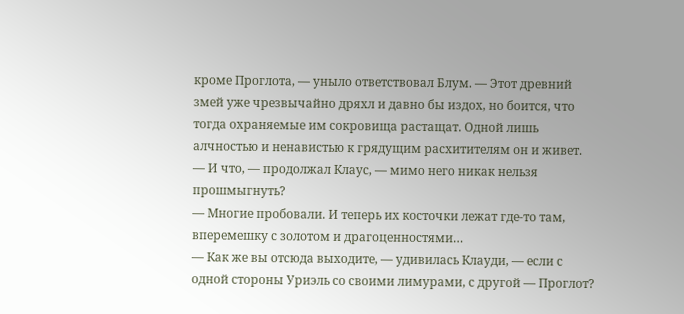кроме Проглота, — уныло ответствовал Блум. — Этот древний змей уже чрезвычайно дряхл и давно бы издох, но боится, что тогда охраняемые им сокровища растащат. Одной лишь алчностью и ненавистью к грядущим расхитителям он и живет.
— И что, — продолжал Клаус, — мимо него никак нельзя прошмыгнуть?
— Многие пробовали. И теперь их косточки лежат где-то там, вперемешку с золотом и драгоценностями…
— Как же вы отсюда выходите, — удивилась Клауди, — если с одной стороны Уриэль со своими лимурами, с другой — Проглот?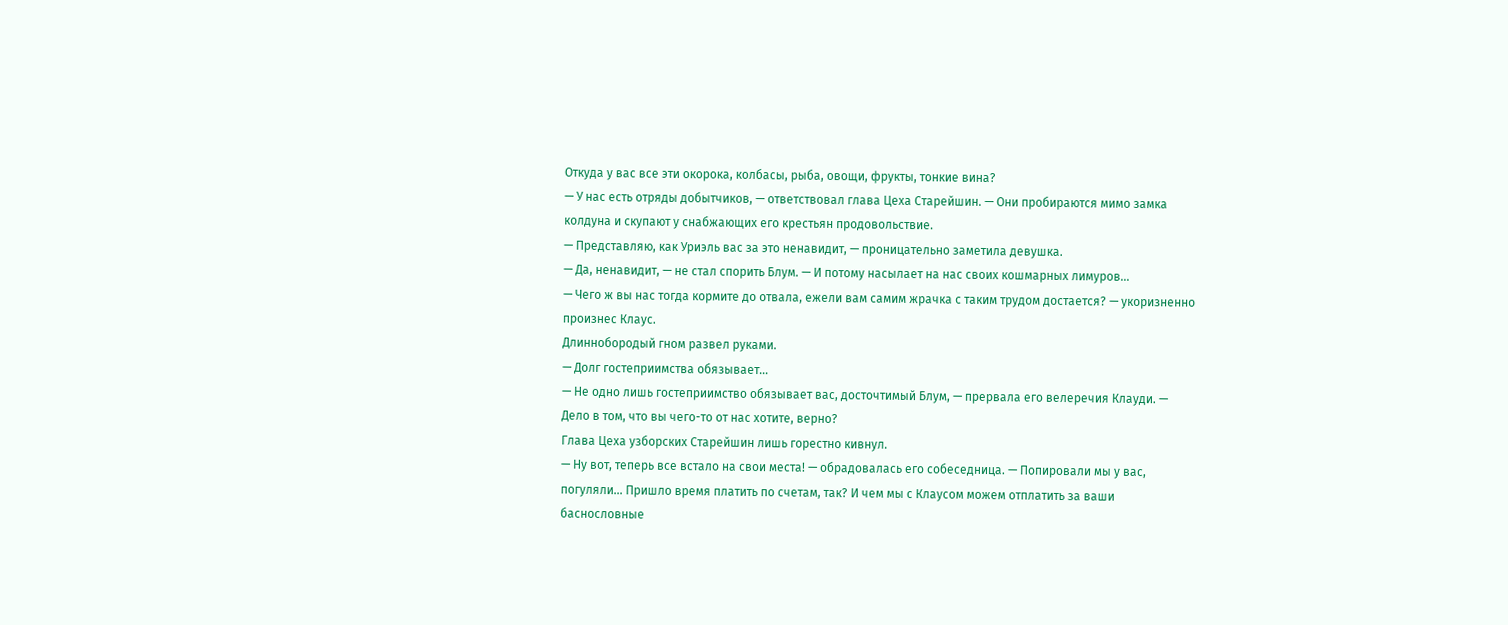Откуда у вас все эти окорока, колбасы, рыба, овощи, фрукты, тонкие вина?
— У нас есть отряды добытчиков, — ответствовал глава Цеха Старейшин. — Они пробираются мимо замка колдуна и скупают у снабжающих его крестьян продовольствие.
— Представляю, как Уриэль вас за это ненавидит, — проницательно заметила девушка.
— Да, ненавидит, — не стал спорить Блум. — И потому насылает на нас своих кошмарных лимуров…
— Чего ж вы нас тогда кормите до отвала, ежели вам самим жрачка с таким трудом достается? — укоризненно произнес Клаус.
Длиннобородый гном развел руками.
— Долг гостеприимства обязывает…
— Не одно лишь гостеприимство обязывает вас, досточтимый Блум, — прервала его велеречия Клауди. — Дело в том, что вы чего-то от нас хотите, верно?
Глава Цеха узборских Старейшин лишь горестно кивнул.
— Ну вот, теперь все встало на свои места! — обрадовалась его собеседница. — Попировали мы у вас, погуляли… Пришло время платить по счетам, так? И чем мы с Клаусом можем отплатить за ваши баснословные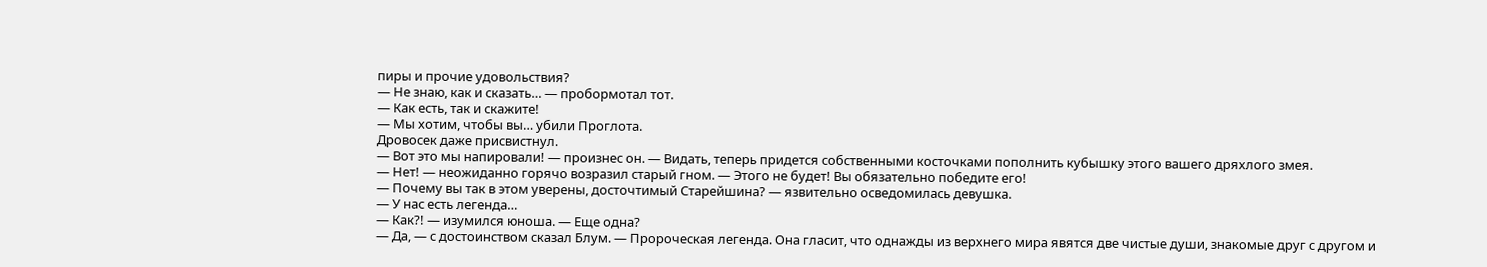пиры и прочие удовольствия?
— Не знаю, как и сказать… — пробормотал тот.
— Как есть, так и скажите!
— Мы хотим, чтобы вы… убили Проглота.
Дровосек даже присвистнул.
— Вот это мы напировали! — произнес он. — Видать, теперь придется собственными косточками пополнить кубышку этого вашего дряхлого змея.
— Нет! — неожиданно горячо возразил старый гном. — Этого не будет! Вы обязательно победите его!
— Почему вы так в этом уверены, досточтимый Старейшина? — язвительно осведомилась девушка.
— У нас есть легенда…
— Как?! — изумился юноша. — Еще одна?
— Да, — с достоинством сказал Блум. — Пророческая легенда. Она гласит, что однажды из верхнего мира явятся две чистые души, знакомые друг с другом и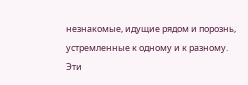незнакомые, идущие рядом и порознь, устремленные к одному и к разному. Эти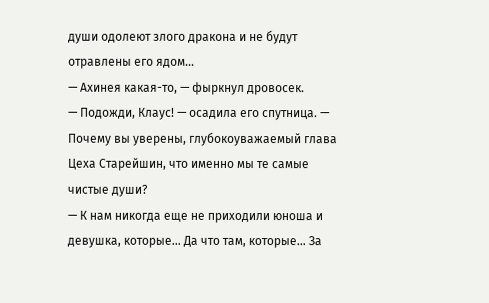души одолеют злого дракона и не будут отравлены его ядом…
— Ахинея какая-то, — фыркнул дровосек.
— Подожди, Клаус! — осадила его спутница. — Почему вы уверены, глубокоуважаемый глава Цеха Старейшин, что именно мы те самые чистые души?
— К нам никогда еще не приходили юноша и девушка, которые… Да что там, которые… За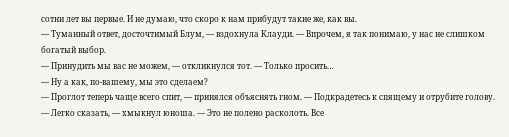сотни лет вы первые. И не думаю, что скоро к нам прибудут такие же, как вы.
— Туманный ответ, досточтимый Блум, — вздохнула Клауди. — Впрочем, я так понимаю, у нас не слишком богатый выбор.
— Принудить мы вас не можем, — откликнулся тот. — Только просить…
— Ну а как, по-вашему, мы это сделаем?
— Проглот теперь чаще всего спит, — принялся объяснять гном. — Подкрадетесь к спящему и отрубите голову.
— Легко сказать, — хмыкнул юноша. — Это не полено расколоть. Все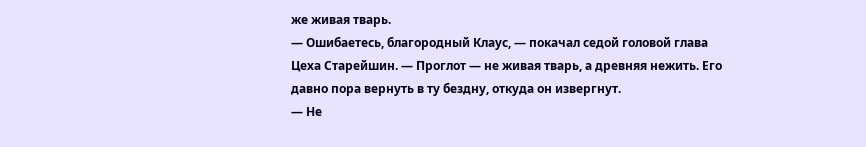же живая тварь.
— Ошибаетесь, благородный Клаус, — покачал седой головой глава Цеха Старейшин. — Проглот — не живая тварь, а древняя нежить. Его давно пора вернуть в ту бездну, откуда он извергнут.
— Не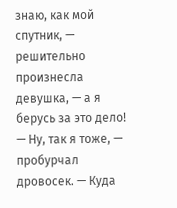знаю, как мой спутник, — решительно произнесла девушка, — а я берусь за это дело!
— Ну, так я тоже, — пробурчал дровосек. — Куда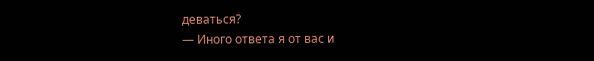деваться?
— Иного ответа я от вас и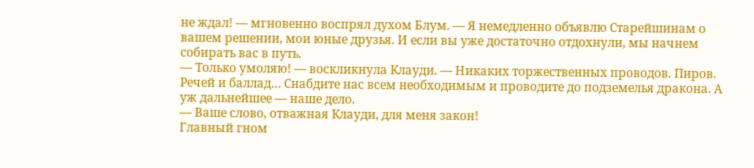не ждал! — мгновенно воспрял духом Блум. — Я немедленно объявлю Старейшинам о вашем решении, мои юные друзья. И если вы уже достаточно отдохнули, мы начнем собирать вас в путь.
— Только умоляю! — воскликнула Клауди. — Никаких торжественных проводов. Пиров. Речей и баллад… Снабдите нас всем необходимым и проводите до подземелья дракона. А уж дальнейшее — наше дело.
— Ваше слово, отважная Клауди, для меня закон!
Главный гном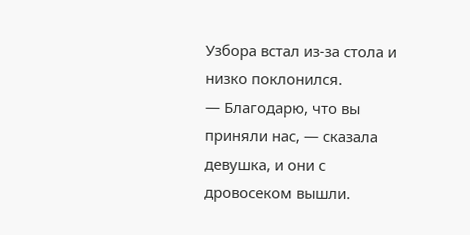Узбора встал из-за стола и низко поклонился.
— Благодарю, что вы приняли нас, — сказала девушка, и они с дровосеком вышли.